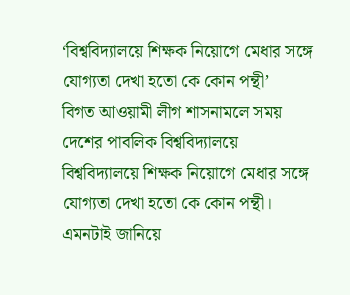‘বিশ্ববিদ্যালয়ে শিক্ষক নিয়োগে মেধার সঙ্গে যোগ্যতা দেখা হতো কে কোন পন্থী’
বিগত আওয়ামী লীগ শাসনামলে সময় দেশের পাবলিক বিশ্ববিদ্যালয়ে বিশ্ববিদ্যালয়ে শিক্ষক নিয়োগে মেধার সঙ্গে যোগ্যতা দেখা হতো কে কোন পন্থী। এমনটাই জানিয়ে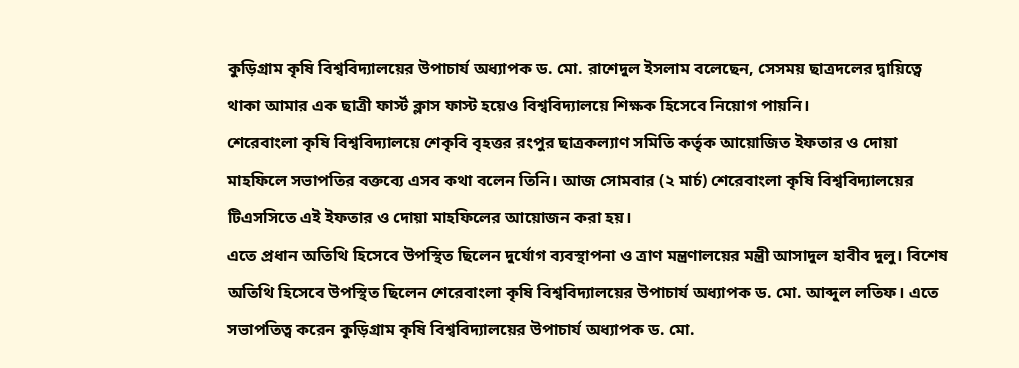কুড়িগ্রাম কৃষি বিশ্ববিদ্যালয়ের উপাচার্য অধ্যাপক ড. মো. রাশেদুল ইসলাম বলেছেন, সেসময় ছাত্রদলের দ্বায়িত্বে থাকা আমার এক ছাত্রী ফার্স্ট ক্লাস ফাস্ট হয়েও বিশ্ববিদ্যালয়ে শিক্ষক হিসেবে নিয়োগ পায়নি।
শেরেবাংলা কৃষি বিশ্ববিদ্যালয়ে শেকৃবি বৃহত্তর রংপুর ছাত্রকল্যাণ সমিতি কর্তৃক আয়োজিত ইফতার ও দোয়া মাহফিলে সভাপতির বক্তব্যে এসব কথা বলেন তিনি। আজ সোমবার (২ মার্চ) শেরেবাংলা কৃষি বিশ্ববিদ্যালয়ের টিএসসিতে এই ইফতার ও দোয়া মাহফিলের আয়োজন করা হয়।
এতে প্রধান অতিথি হিসেবে উপস্থিত ছিলেন দুর্যোগ ব্যবস্থাপনা ও ত্রাণ মন্ত্রণালয়ের মন্ত্রী আসাদুল হাবীব দুলু। বিশেষ অতিথি হিসেবে উপস্থিত ছিলেন শেরেবাংলা কৃষি বিশ্ববিদ্যালয়ের উপাচার্য অধ্যাপক ড. মো. আব্দুল লতিফ। এতে সভাপতিত্ব করেন কুড়িগ্রাম কৃষি বিশ্ববিদ্যালয়ের উপাচার্য অধ্যাপক ড. মো.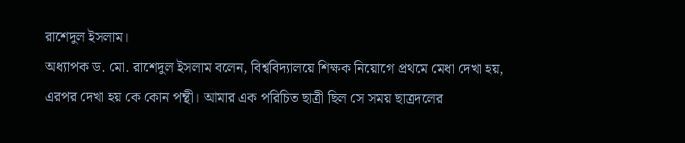রাশেদুল ইসলাম।
অধ্যাপক ড. মো. রাশেদুল ইসলাম বলেন, বিশ্ববিদ্যালয়ে শিক্ষক নিয়োগে প্রথমে মেধা দেখা হয়, এরপর দেখা হয় কে কোন পন্থী। আমার এক পরিচিত ছাত্রী ছিল সে সময় ছাত্রদলের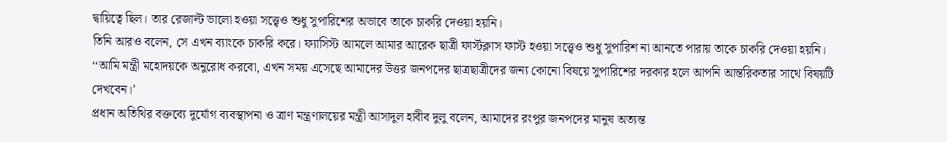দ্বায়িত্বে ছিল। তার রেজাল্ট ভালো হওয়া সত্ত্বেও শুধু সুপারিশের অভাবে তাকে চাকরি দেওয়া হয়নি।
তিনি আরও বলেন, সে এখন ব্যাংকে চাকরি করে। ফ্যাসিস্ট আমলে আমার আরেক ছাত্রী ফার্স্টক্লাস ফাস্ট হওয়া সত্ত্বেও শুধু সুপারিশ না আনতে পারায় তাকে চাকরি দেওয়া হয়নি।
‘‘আমি মন্ত্রী মহোদয়কে অনুরোধ করবো, এখন সময় এসেছে আমাদের উত্তর জনপদের ছাত্রছাত্রীদের জন্য কোনো বিষয়ে সুপারিশের দরকার হলে আপনি আন্তরিকতার সাথে বিষয়টি দেখবেন।’
প্রধান অতিথির বক্তব্যে দুর্যোগ ব্যবস্থাপনা ও ত্রাণ মন্ত্রণালয়ের মন্ত্রী আসাদুল হাবীব দুলু বলেন, আমাদের রংপুর জনপদের মানুষ অত্যন্ত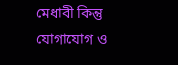মেধাবী কিন্তু যোগাযোগ ও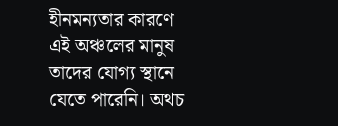হীনমন্যতার কারণে এই অঞ্চলের মানুষ তাদের যোগ্য স্থানে যেতে পারেনি। অথচ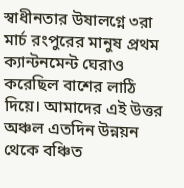স্বাধীনতার উষালগ্নে ৩রা মার্চ রংপুরের মানুষ প্রথম ক্যান্টনমেন্ট ঘেরাও করেছিল বাশের লাঠি দিয়ে। আমাদের এই উত্তর অঞ্চল এতদিন উন্নয়ন থেকে বঞ্চিত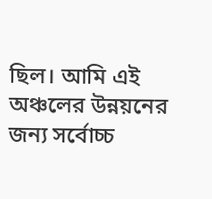ছিল। আমি এই অঞ্চলের উন্নয়নের জন্য সর্বোচ্চ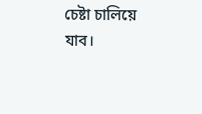চেষ্টা চালিয়ে যাব।